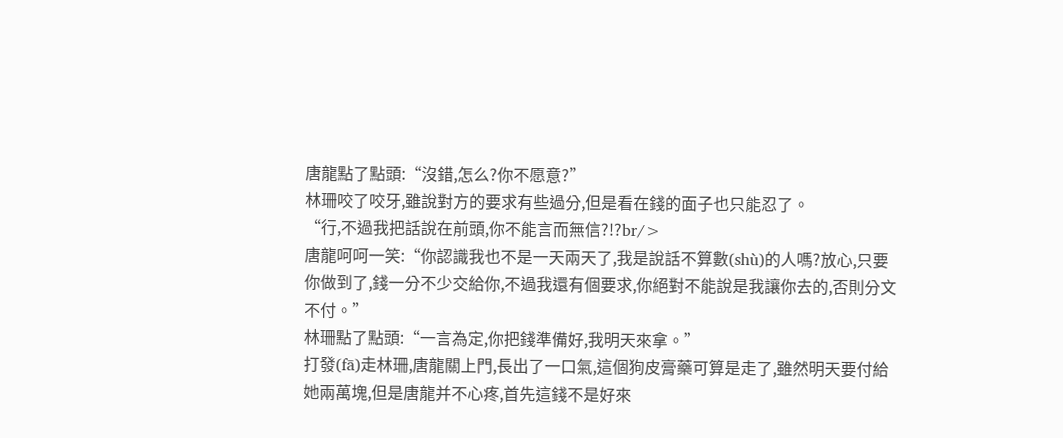唐龍點了點頭:“沒錯,怎么?你不愿意?”
林珊咬了咬牙,雖說對方的要求有些過分,但是看在錢的面子也只能忍了。
“行,不過我把話說在前頭,你不能言而無信?!?br/>
唐龍呵呵一笑:“你認識我也不是一天兩天了,我是說話不算數(shù)的人嗎?放心,只要你做到了,錢一分不少交給你,不過我還有個要求,你絕對不能說是我讓你去的,否則分文不付。”
林珊點了點頭:“一言為定,你把錢準備好,我明天來拿。”
打發(fā)走林珊,唐龍關上門,長出了一口氣,這個狗皮膏藥可算是走了,雖然明天要付給她兩萬塊,但是唐龍并不心疼,首先這錢不是好來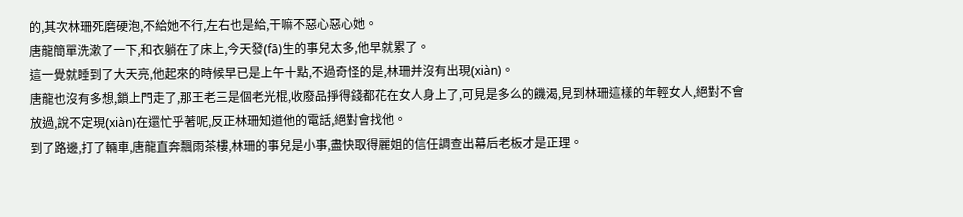的,其次林珊死磨硬泡,不給她不行,左右也是給,干嘛不惡心惡心她。
唐龍簡單洗漱了一下,和衣躺在了床上,今天發(fā)生的事兒太多,他早就累了。
這一覺就睡到了大天亮,他起來的時候早已是上午十點,不過奇怪的是,林珊并沒有出現(xiàn)。
唐龍也沒有多想,鎖上門走了,那王老三是個老光棍,收廢品掙得錢都花在女人身上了,可見是多么的饑渴,見到林珊這樣的年輕女人,絕對不會放過,說不定現(xiàn)在還忙乎著呢,反正林珊知道他的電話,絕對會找他。
到了路邊,打了輛車,唐龍直奔飄雨茶樓,林珊的事兒是小事,盡快取得麗姐的信任調查出幕后老板才是正理。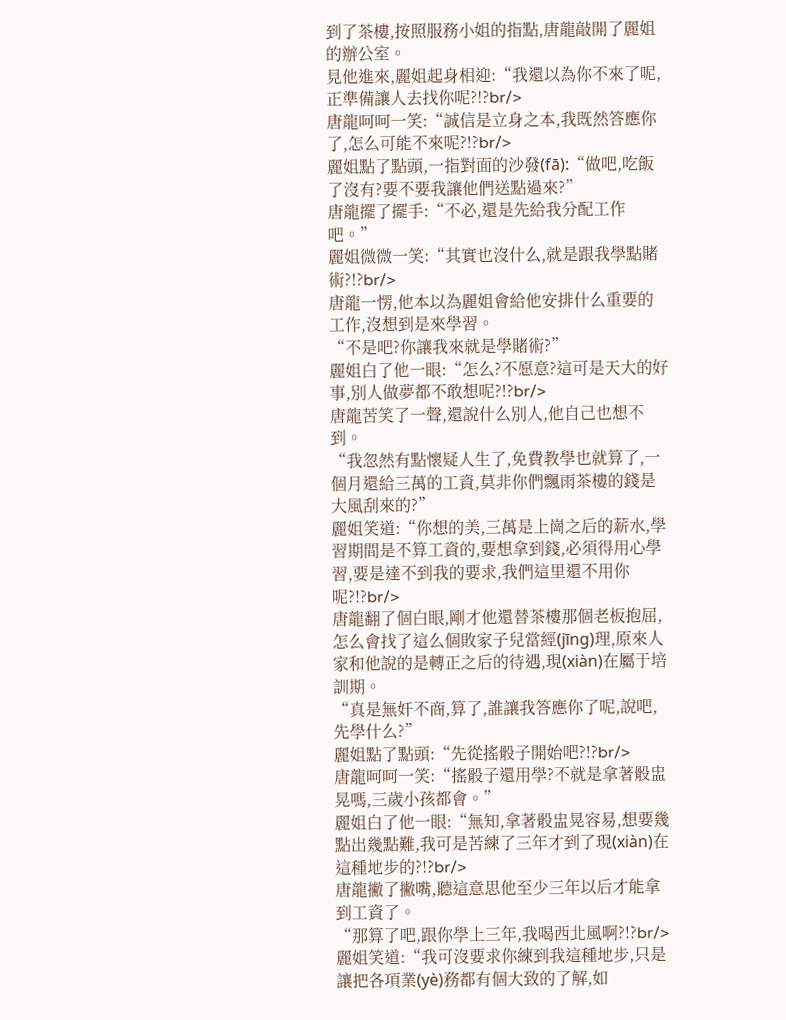到了茶樓,按照服務小姐的指點,唐龍敲開了麗姐的辦公室。
見他進來,麗姐起身相迎:“我還以為你不來了呢,正準備讓人去找你呢?!?br/>
唐龍呵呵一笑:“誠信是立身之本,我既然答應你了,怎么可能不來呢?!?br/>
麗姐點了點頭,一指對面的沙發(fā):“做吧,吃飯了沒有?要不要我讓他們送點過來?”
唐龍擺了擺手:“不必,還是先給我分配工作吧。”
麗姐微微一笑:“其實也沒什么,就是跟我學點賭術?!?br/>
唐龍一愣,他本以為麗姐會給他安排什么重要的工作,沒想到是來學習。
“不是吧?你讓我來就是學賭術?”
麗姐白了他一眼:“怎么?不愿意?這可是天大的好事,別人做夢都不敢想呢?!?br/>
唐龍苦笑了一聲,還說什么別人,他自己也想不到。
“我忽然有點懷疑人生了,免費教學也就算了,一個月還給三萬的工資,莫非你們飄雨茶樓的錢是大風刮來的?”
麗姐笑道:“你想的美,三萬是上崗之后的薪水,學習期間是不算工資的,要想拿到錢,必須得用心學習,要是達不到我的要求,我們這里還不用你呢?!?br/>
唐龍翻了個白眼,剛才他還替茶樓那個老板抱屈,怎么會找了這么個敗家子兒當經(jīng)理,原來人家和他說的是轉正之后的待遇,現(xiàn)在屬于培訓期。
“真是無奸不商,算了,誰讓我答應你了呢,說吧,先學什么?”
麗姐點了點頭:“先從搖骰子開始吧?!?br/>
唐龍呵呵一笑:“搖骰子還用學?不就是拿著骰盅晃嗎,三歲小孩都會。”
麗姐白了他一眼:“無知,拿著骰盅晃容易,想要幾點出幾點難,我可是苦練了三年才到了現(xiàn)在這種地步的?!?br/>
唐龍撇了撇嘴,聽這意思他至少三年以后才能拿到工資了。
“那算了吧,跟你學上三年,我喝西北風啊?!?br/>
麗姐笑道:“我可沒要求你練到我這種地步,只是讓把各項業(yè)務都有個大致的了解,如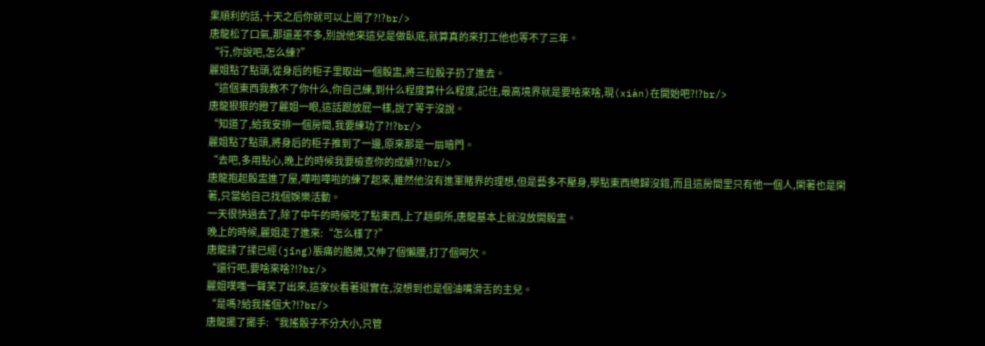果順利的話,十天之后你就可以上崗了?!?br/>
唐龍松了口氣,那還差不多,別說他來這兒是做臥底,就算真的來打工他也等不了三年。
“行,你說吧,怎么練?”
麗姐點了點頭,從身后的柜子里取出一個骰盅,將三粒骰子扔了進去。
“這個東西我教不了你什么,你自己練,到什么程度算什么程度,記住,最高境界就是要啥來啥,現(xiàn)在開始吧?!?br/>
唐龍狠狠的瞪了麗姐一眼,這話跟放屁一樣,說了等于沒說。
“知道了,給我安排一個房間,我要練功了?!?br/>
麗姐點了點頭,將身后的柜子推到了一邊,原來那是一扇暗門。
“去吧,多用點心,晚上的時候我要檢查你的成績?!?br/>
唐龍抱起骰盅進了屋,嘩啦嘩啦的練了起來,雖然他沒有進軍賭界的理想,但是藝多不壓身,學點東西總歸沒錯,而且這房間里只有他一個人,閑著也是閑著,只當給自己找個娛樂活動。
一天很快過去了,除了中午的時候吃了點東西,上了趟廁所,唐龍基本上就沒放開骰盅。
晚上的時候,麗姐走了進來:“怎么樣了?”
唐龍揉了揉已經(jīng)脹痛的胳膊,又伸了個懶腰,打了個呵欠。
“還行吧,要啥來啥?!?br/>
麗姐噗嗤一聲笑了出來,這家伙看著挺實在,沒想到也是個油嘴滑舌的主兒。
“是嗎?給我搖個大?!?br/>
唐龍擺了擺手:“我搖骰子不分大小,只管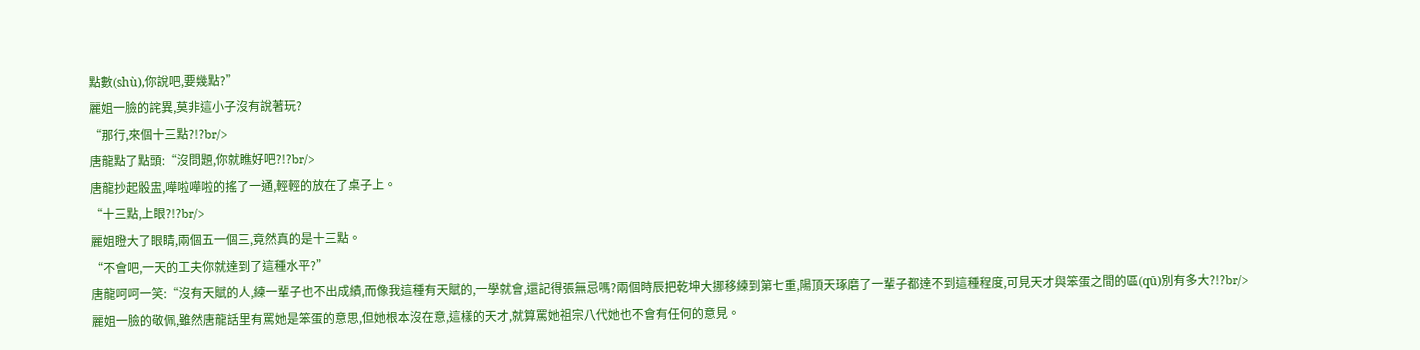點數(shù),你說吧,要幾點?”
麗姐一臉的詫異,莫非這小子沒有說著玩?
“那行,來個十三點?!?br/>
唐龍點了點頭:“沒問題,你就瞧好吧?!?br/>
唐龍抄起骰盅,嘩啦嘩啦的搖了一通,輕輕的放在了桌子上。
“十三點,上眼?!?br/>
麗姐瞪大了眼睛,兩個五一個三,竟然真的是十三點。
“不會吧,一天的工夫你就達到了這種水平?”
唐龍呵呵一笑:“沒有天賦的人,練一輩子也不出成績,而像我這種有天賦的,一學就會,還記得張無忌嗎?兩個時辰把乾坤大挪移練到第七重,陽頂天琢磨了一輩子都達不到這種程度,可見天才與笨蛋之間的區(qū)別有多大?!?br/>
麗姐一臉的敬佩,雖然唐龍話里有罵她是笨蛋的意思,但她根本沒在意,這樣的天才,就算罵她祖宗八代她也不會有任何的意見。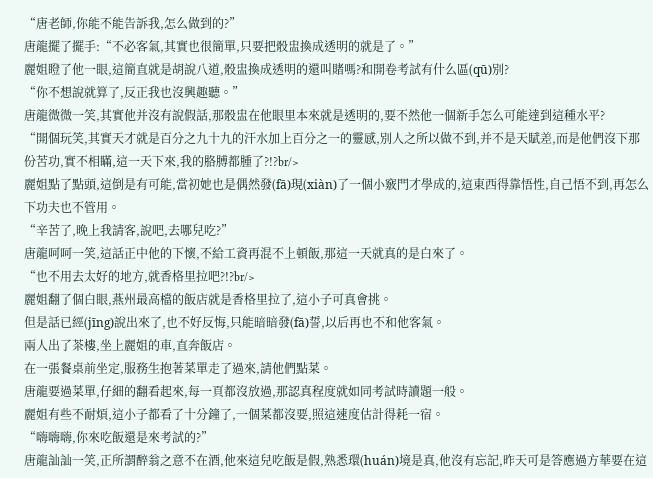“唐老師,你能不能告訴我,怎么做到的?”
唐龍擺了擺手:“不必客氣,其實也很簡單,只要把骰盅換成透明的就是了。”
麗姐瞪了他一眼,這簡直就是胡說八道,骰盅換成透明的還叫賭嗎?和開卷考試有什么區(qū)別?
“你不想說就算了,反正我也沒興趣聽。”
唐龍微微一笑,其實他并沒有說假話,那骰盅在他眼里本來就是透明的,要不然他一個新手怎么可能達到這種水平?
“開個玩笑,其實天才就是百分之九十九的汗水加上百分之一的靈感,別人之所以做不到,并不是天賦差,而是他們沒下那份苦功,實不相瞞,這一天下來,我的胳膊都腫了?!?br/>
麗姐點了點頭,這倒是有可能,當初她也是偶然發(fā)現(xiàn)了一個小竅門才學成的,這東西得靠悟性,自己悟不到,再怎么下功夫也不管用。
“辛苦了,晚上我請客,說吧,去哪兒吃?”
唐龍呵呵一笑,這話正中他的下懷,不給工資再混不上頓飯,那這一天就真的是白來了。
“也不用去太好的地方,就香格里拉吧?!?br/>
麗姐翻了個白眼,燕州最高檔的飯店就是香格里拉了,這小子可真會挑。
但是話已經(jīng)說出來了,也不好反悔,只能暗暗發(fā)誓,以后再也不和他客氣。
兩人出了茶樓,坐上麗姐的車,直奔飯店。
在一張餐桌前坐定,服務生抱著菜單走了過來,請他們點菜。
唐龍要過菜單,仔細的翻看起來,每一頁都沒放過,那認真程度就如同考試時讀題一般。
麗姐有些不耐煩,這小子都看了十分鐘了,一個菜都沒要,照這速度估計得耗一宿。
“嗨嗨嗨,你來吃飯還是來考試的?”
唐龍訕訕一笑,正所謂醉翁之意不在酒,他來這兒吃飯是假,熟悉環(huán)境是真,他沒有忘記,昨天可是答應過方華要在這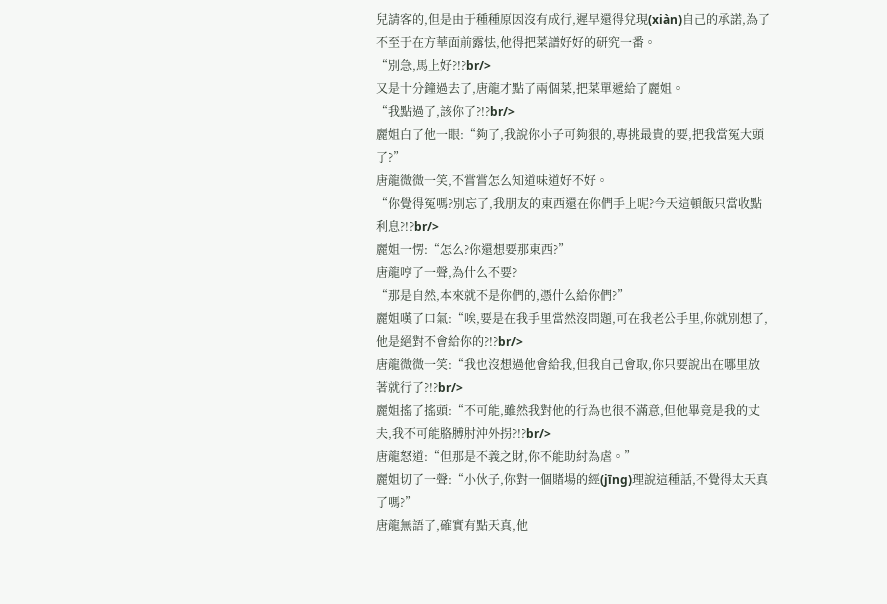兒請客的,但是由于種種原因沒有成行,遲早還得兌現(xiàn)自己的承諾,為了不至于在方華面前露怯,他得把菜譜好好的研究一番。
“別急,馬上好?!?br/>
又是十分鐘過去了,唐龍才點了兩個菜,把菜單遞給了麗姐。
“我點過了,該你了?!?br/>
麗姐白了他一眼:“夠了,我說你小子可夠狠的,專挑最貴的要,把我當冤大頭了?”
唐龍微微一笑,不嘗嘗怎么知道味道好不好。
“你覺得冤嗎?別忘了,我朋友的東西還在你們手上呢?今天這頓飯只當收點利息?!?br/>
麗姐一愣:“怎么?你還想要那東西?”
唐龍哼了一聲,為什么不要?
“那是自然,本來就不是你們的,憑什么給你們?”
麗姐嘆了口氣:“唉,要是在我手里當然沒問題,可在我老公手里,你就別想了,他是絕對不會給你的?!?br/>
唐龍微微一笑:“我也沒想過他會給我,但我自己會取,你只要說出在哪里放著就行了?!?br/>
麗姐搖了搖頭:“不可能,雖然我對他的行為也很不滿意,但他畢竟是我的丈夫,我不可能胳膊肘沖外拐?!?br/>
唐龍怒道:“但那是不義之財,你不能助紂為虐。”
麗姐切了一聲:“小伙子,你對一個賭場的經(jīng)理說這種話,不覺得太天真了嗎?”
唐龍無語了,確實有點天真,他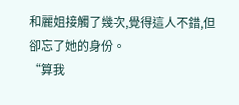和麗姐接觸了幾次,覺得這人不錯,但卻忘了她的身份。
“算我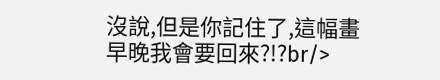沒說,但是你記住了,這幅畫早晚我會要回來?!?br/>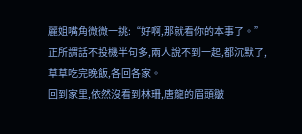麗姐嘴角微微一挑:“好啊,那就看你的本事了。”
正所謂話不投機半句多,兩人說不到一起,都沉默了,草草吃完晚飯,各回各家。
回到家里,依然沒看到林珊,唐龍的眉頭皺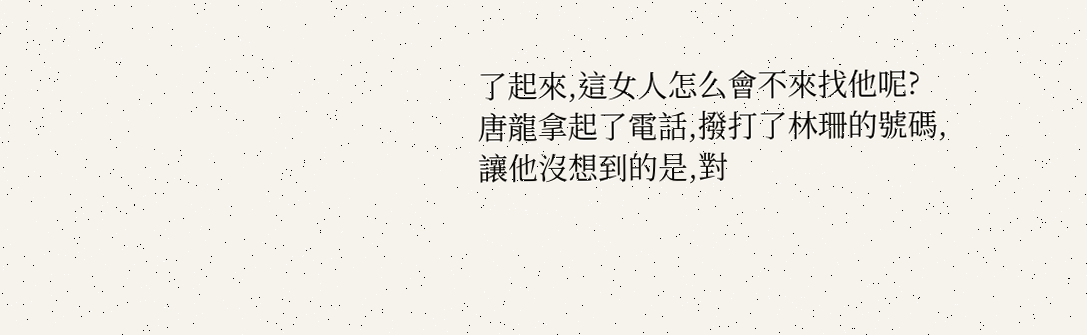了起來,這女人怎么會不來找他呢?
唐龍拿起了電話,撥打了林珊的號碼,讓他沒想到的是,對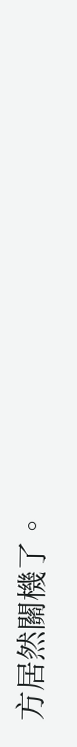方居然關機了。